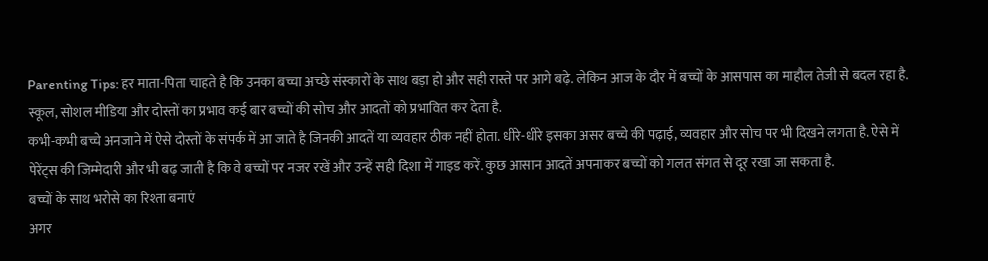Parenting Tips: हर माता-पिता चाहते है कि उनका बच्चा अच्छे संस्कारों के साथ बड़ा हो और सही रास्ते पर आगे बढ़े. लेकिन आज के दौर में बच्चों के आसपास का माहौल तेजी से बदल रहा है. स्कूल, सोशल मीडिया और दोस्तों का प्रभाव कई बार बच्चों की सोच और आदतों को प्रभावित कर देता है.
कभी-कभी बच्चे अनजाने में ऐसे दोस्तों के संपर्क में आ जाते है जिनकी आदतें या व्यवहार ठीक नहीं होता. धीरे-धीरे इसका असर बच्चे की पढ़ाई, व्यवहार और सोच पर भी दिखने लगता है. ऐसे में पेरेंट्स की जिम्मेदारी और भी बढ़ जाती है कि वे बच्चों पर नजर रखें और उन्हें सही दिशा में गाइड करें. कुछ आसान आदतें अपनाकर बच्चों को गलत संगत से दूर रखा जा सकता है.
बच्चों के साथ भरोसे का रिश्ता बनाएं
अगर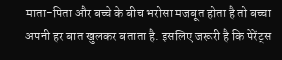माता-पिता और बच्चे के बीच भरोसा मजबूत होता है तो बच्चा अपनी हर बात खुलकर बताता है. इसलिए जरूरी है कि पेरेंट्स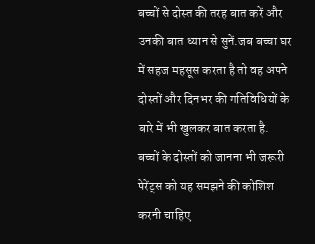बच्चों से दोस्त की तरह बात करें और उनकी बात ध्यान से सुनें.जब बच्चा घर में सहज महसूस करता है तो वह अपने दोस्तों और दिनभर की गतिविधियों के बारे में भी खुलकर बात करता है.
बच्चों के दोस्तों को जानना भी जरूरी
पेरेंट्स को यह समझने की कोशिश करनी चाहिए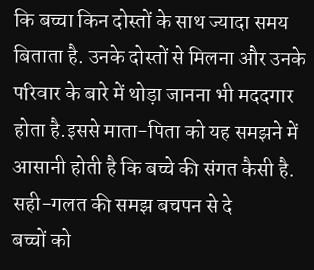कि बच्चा किन दोस्तों के साथ ज्यादा समय बिताता है. उनके दोस्तों से मिलना और उनके परिवार के बारे में थोड़ा जानना भी मददगार होता है.इससे माता-पिता को यह समझने में आसानी होती है कि बच्चे की संगत कैसी है.
सही-गलत की समझ बचपन से दे
बच्चों को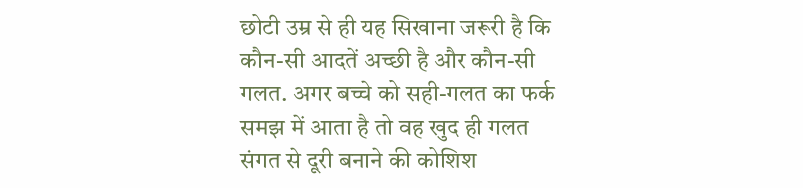छोटी उम्र से ही यह सिखाना जरूरी है कि कौन-सी आदतें अच्छी है और कौन-सी गलत. अगर बच्चे को सही-गलत का फर्क समझ में आता है तो वह खुद ही गलत संगत से दूरी बनाने की कोशिश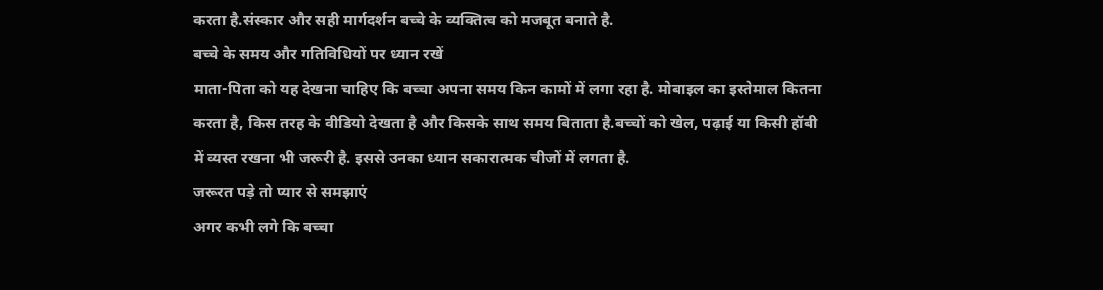करता है.संस्कार और सही मार्गदर्शन बच्चे के व्यक्तित्व को मजबूत बनाते है.
बच्चे के समय और गतिविधियों पर ध्यान रखें
माता-पिता को यह देखना चाहिए कि बच्चा अपना समय किन कामों में लगा रहा है. मोबाइल का इस्तेमाल कितना करता है, किस तरह के वीडियो देखता है और किसके साथ समय बिताता है.बच्चों को खेल, पढ़ाई या किसी हॉबी में व्यस्त रखना भी जरूरी है. इससे उनका ध्यान सकारात्मक चीजों में लगता है.
जरूरत पड़े तो प्यार से समझाएं
अगर कभी लगे कि बच्चा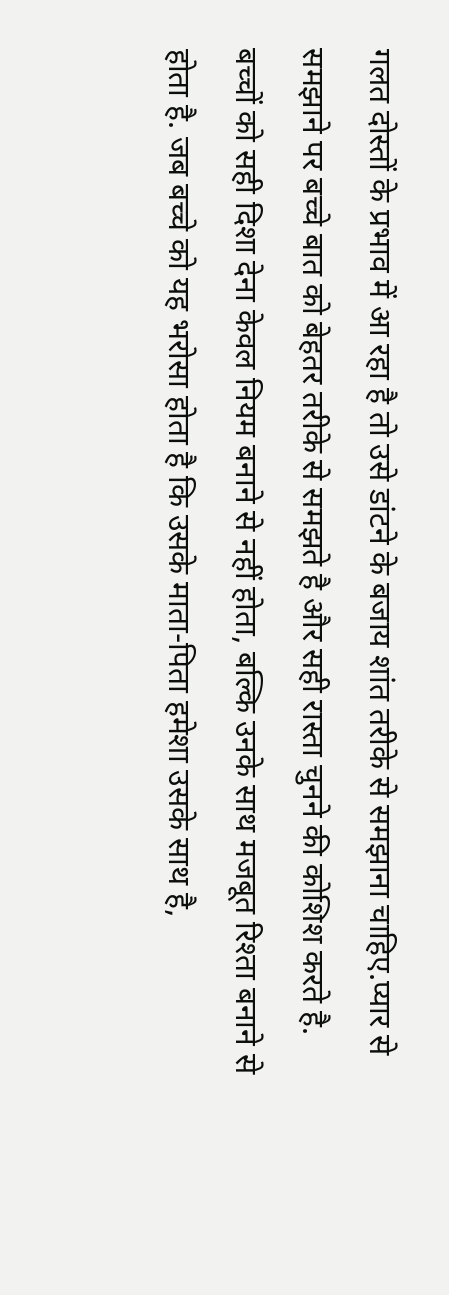गलत दोस्तों के प्रभाव में आ रहा है तो उसे डांटने के बजाय शांत तरीके से समझाना चाहिए.प्यार से समझाने पर बच्चे बात को बेहतर तरीके से समझते है और सही रास्ता चुनने की कोशिश करते है.
बच्चों को सही दिशा देना केवल नियम बनाने से नहीं होता, बल्कि उनके साथ मजबूत रिश्ता बनाने से होता है. जब बच्चे को यह भरोसा होता है कि उसके माता-पिता हमेशा उसके साथ है,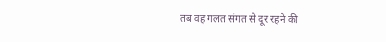तब वह गलत संगत से दूर रहने की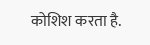कोशिश करता है.